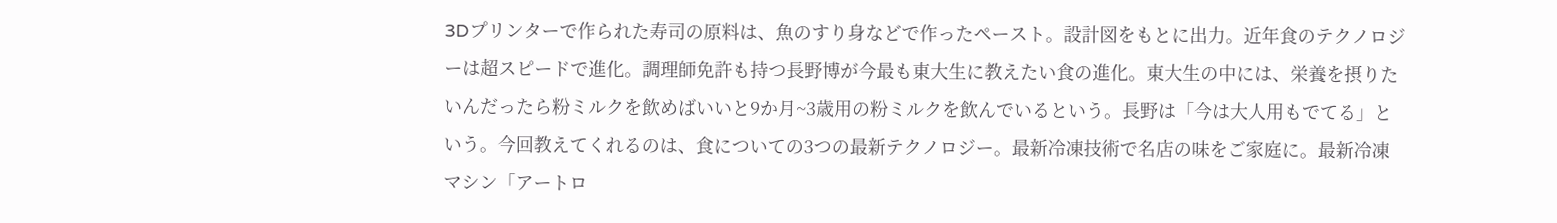3Dプリンターで作られた寿司の原料は、魚のすり身などで作ったペースト。設計図をもとに出力。近年食のテクノロジーは超スピードで進化。調理師免許も持つ長野博が今最も東大生に教えたい食の進化。東大生の中には、栄養を摂りたいんだったら粉ミルクを飲めばいいと9か月~3歳用の粉ミルクを飲んでいるという。長野は「今は大人用もでてる」という。今回教えてくれるのは、食についての3つの最新テクノロジー。最新冷凍技術で名店の味をご家庭に。最新冷凍マシン「アートロ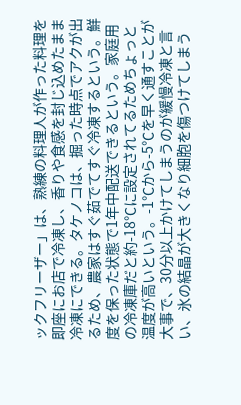ックフリーザー」は、熟練の料理人が作った料理を即座にお店で冷凍し、香りや食感を封じ込めたまま冷凍にできる。タケノコは、掘った時点でアクが出るため、農家はすぐ茹でてすぐ冷凍するという。鮮度を保った状態で1年中配送できるという。家庭用の冷凍庫だと約-18℃に設定されてるためちょっと温度が高いという。-1℃から-5℃を早く通すことが大事で、30分以上かけてしまうのが緩慢冷凍と言い、氷の結晶が大きくなり細胞を傷つけてしまう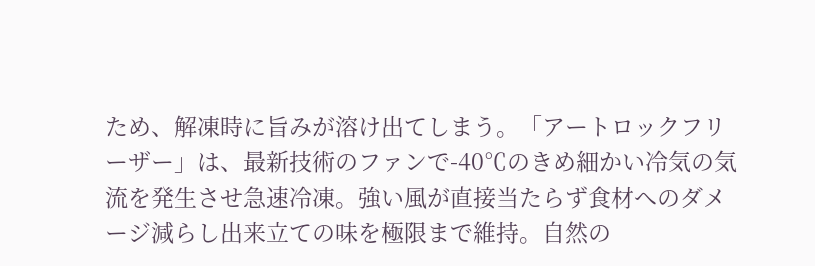ため、解凍時に旨みが溶け出てしまう。「アートロックフリーザー」は、最新技術のファンで-40℃のきめ細かい冷気の気流を発生させ急速冷凍。強い風が直接当たらず食材へのダメージ減らし出来立ての味を極限まで維持。自然の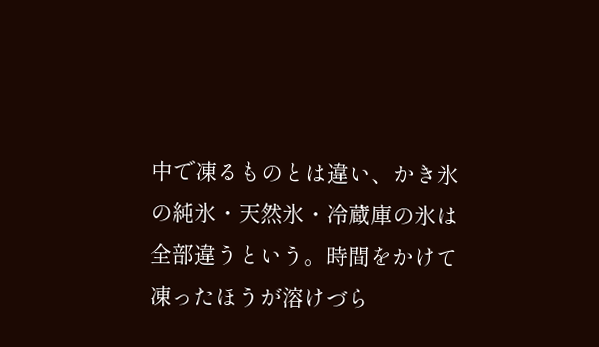中で凍るものとは違い、かき氷の純氷・天然氷・冷蔵庫の氷は全部違うという。時間をかけて凍ったほうが溶けづら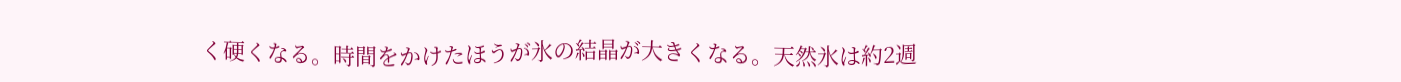く硬くなる。時間をかけたほうが氷の結晶が大きくなる。天然氷は約2週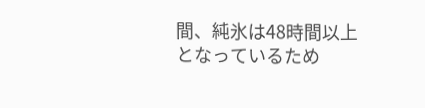間、純氷は48時間以上となっているため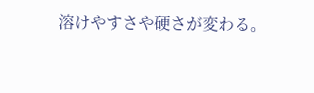溶けやすさや硬さが変わる。